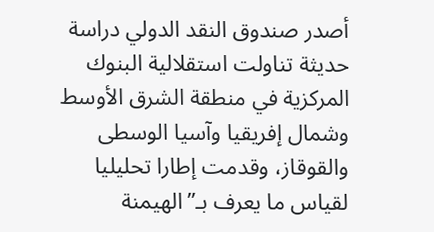أصدر صندوق النقد الدولي دراسة حديثة تناولت استقلالية البنوك المركزية في منطقة الشرق الأوسط وشمال إفريقيا وآسيا الوسطى والقوقاز، وقدمت إطارا تحليليا لقياس ما يعرف بـ”الهيمنة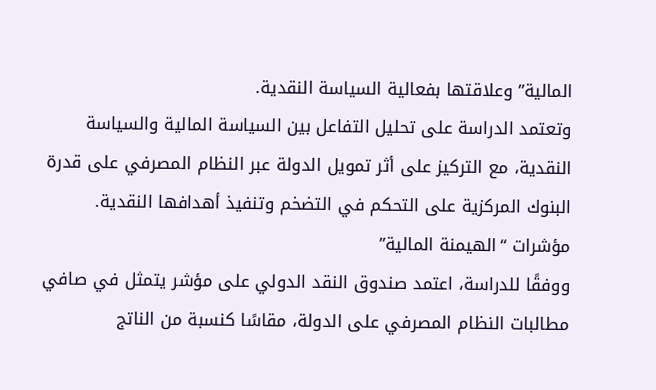المالية” وعلاقتها بفعالية السياسة النقدية.
وتعتمد الدراسة على تحليل التفاعل بين السياسة المالية والسياسة النقدية، مع التركيز على أثر تمويل الدولة عبر النظام المصرفي على قدرة البنوك المركزية على التحكم في التضخم وتنفيذ أهدافها النقدية.
مؤشرات “الهيمنة المالية”
ووفقًا للدراسة، اعتمد صندوق النقد الدولي على مؤشر يتمثل في صافي مطالبات النظام المصرفي على الدولة، مقاسًا كنسبة من الناتج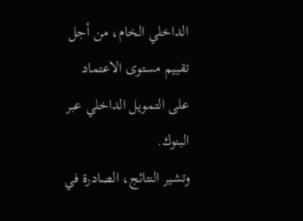الداخلي الخام، من أجل تقييم مستوى الاعتماد على التمويل الداخلي عبر البنوك.
وتشير النتائج، الصادرة في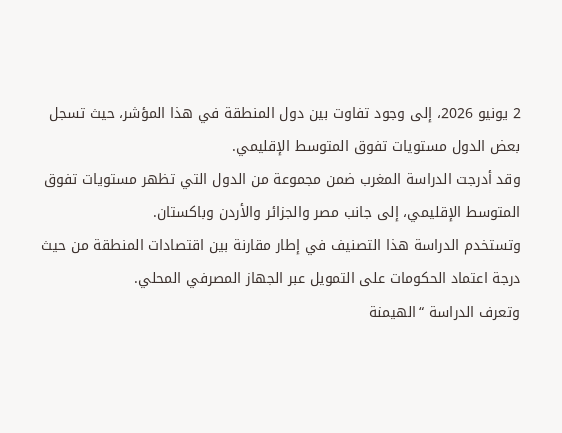2 يونيو 2026، إلى وجود تفاوت بين دول المنطقة في هذا المؤشر، حيث تسجل بعض الدول مستويات تفوق المتوسط الإقليمي.
وقد أدرجت الدراسة المغرب ضمن مجموعة من الدول التي تظهر مستويات تفوق المتوسط الإقليمي، إلى جانب مصر والجزائر والأردن وباكستان.
وتستخدم الدراسة هذا التصنيف في إطار مقارنة بين اقتصادات المنطقة من حيث درجة اعتماد الحكومات على التمويل عبر الجهاز المصرفي المحلي.
وتعرف الدراسة “الهيمنة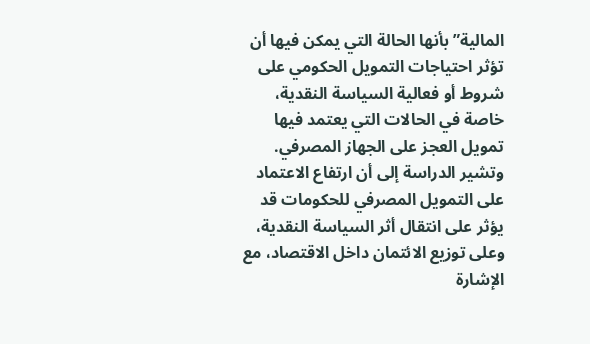المالية” بأنها الحالة التي يمكن فيها أن تؤثر احتياجات التمويل الحكومي على شروط أو فعالية السياسة النقدية، خاصة في الحالات التي يعتمد فيها تمويل العجز على الجهاز المصرفي.
وتشير الدراسة إلى أن ارتفاع الاعتماد على التمويل المصرفي للحكومات قد يؤثر على انتقال أثر السياسة النقدية، وعلى توزيع الائتمان داخل الاقتصاد، مع الإشارة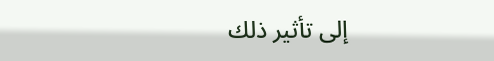إلى تأثير ذلك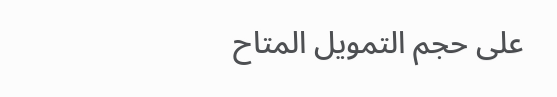على حجم التمويل المتاح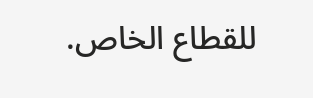للقطاع الخاص.